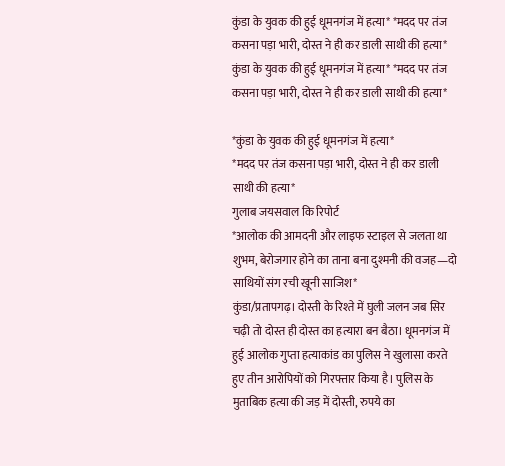कुंडा के युवक की हुई धूमनगंज में हत्या* *मदद पर तंज कसना पड़ा भारी, दोस्त ने ही कर डाली साथी की हत्या*
कुंडा के युवक की हुई धूमनगंज में हत्या* *मदद पर तंज कसना पड़ा भारी, दोस्त ने ही कर डाली साथी की हत्या*

*कुंडा के युवक की हुई धूमनगंज में हत्या*
*मदद पर तंज कसना पड़ा भारी, दोस्त ने ही कर डाली साथी की हत्या*
गुलाब जयसवाल कि रिपोर्ट
*आलोक की आमदनी और लाइफ स्टाइल से जलता था शुभम, बेरोजगार होने का ताना बना दुश्मनी की वजह—दो साथियों संग रची खूनी साजिश*
कुंडा/प्रतापगढ़। दोस्ती के रिश्ते में घुली जलन जब सिर चढ़ी तो दोस्त ही दोस्त का हत्यारा बन बैठा। धूमनगंज में हुई आलोक गुप्ता हत्याकांड का पुलिस ने खुलासा करते हुए तीन आरोपियों को गिरफ्तार किया है। पुलिस के मुताबिक हत्या की जड़ में दोस्ती, रुपये का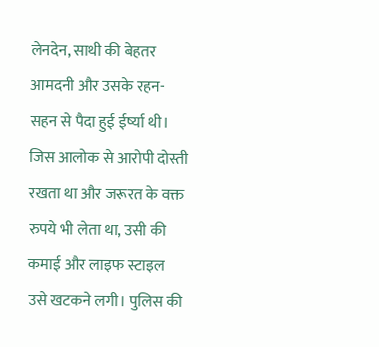लेनदेन, साथी की बेहतर आमदनी और उसके रहन-सहन से पैदा हुई ईर्ष्या थी। जिस आलोक से आरोपी दोस्ती रखता था और जरूरत के वक्त रुपये भी लेता था, उसी की कमाई और लाइफ स्टाइल उसे खटकने लगी। पुलिस की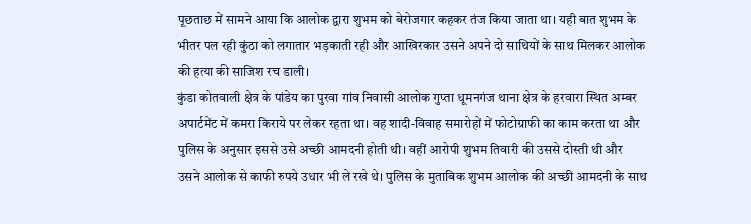पूछताछ में सामने आया कि आलोक द्वारा शुभम को बेरोजगार कहकर तंज किया जाता था। यही बात शुभम के भीतर पल रही कुंठा को लगातार भड़काती रही और आखिरकार उसने अपने दो साथियों के साथ मिलकर आलोक की हत्या की साजिश रच डाली।
कुंडा कोतवाली क्षेत्र के पांडेय का पुरवा गांव निवासी आलोक गुप्ता धूमनगंज थाना क्षेत्र के हरवारा स्थित अम्बर अपार्टमेंट में कमरा किराये पर लेकर रहता था। वह शादी-विवाह समारोहों में फोटोग्राफी का काम करता था और पुलिस के अनुसार इससे उसे अच्छी आमदनी होती थी। वहीं आरोपी शुभम तिवारी की उससे दोस्ती थी और उसने आलोक से काफी रुपये उधार भी ले रखे थे। पुलिस के मुताबिक शुभम आलोक की अच्छी आमदनी के साथ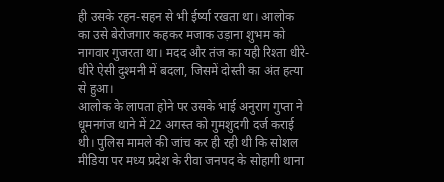ही उसके रहन-सहन से भी ईर्ष्या रखता था। आलोक का उसे बेरोजगार कहकर मजाक उड़ाना शुभम को नागवार गुजरता था। मदद और तंज का यही रिश्ता धीरे-धीरे ऐसी दुश्मनी में बदला, जिसमें दोस्ती का अंत हत्या से हुआ।
आलोक के लापता होने पर उसके भाई अनुराग गुप्ता ने धूमनगंज थाने में 22 अगस्त को गुमशुदगी दर्ज कराई थी। पुलिस मामले की जांच कर ही रही थी कि सोशल मीडिया पर मध्य प्रदेश के रीवा जनपद के सोहागी थाना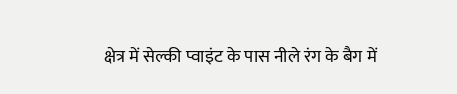क्षेत्र में सेल्की प्वाइंट के पास नीले रंग के बैग में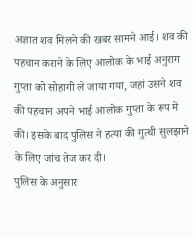अज्ञात शव मिलने की खबर सामने आई। शव की पहचान कराने के लिए आलोक के भाई अनुराग गुप्ता को सोहागी ले जाया गया, जहां उसने शव की पहचान अपने भाई आलोक गुप्ता के रूप में की। इसके बाद पुलिस ने हत्या की गुत्थी सुलझाने के लिए जांच तेज कर दी।
पुलिस के अनुसार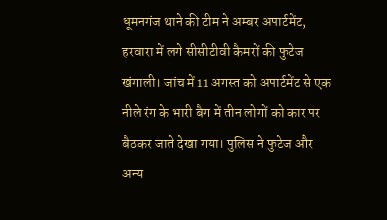धूमनगंज थाने की टीम ने अम्बर अपार्टमेंट, हरवारा में लगे सीसीटीवी कैमरों की फुटेज खंगाली। जांच में 11 अगस्त को अपार्टमेंट से एक नीले रंग के भारी बैग में तीन लोगों को कार पर बैठकर जाते देखा गया। पुलिस ने फुटेज और अन्य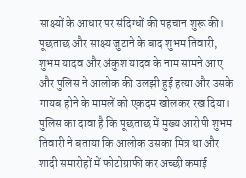साक्ष्यों के आधार पर संदिग्धों की पहचान शुरू की। पूछताछ और साक्ष्य जुटाने के बाद शुभम तिवारी, शुभम यादव और अंकुश यादव के नाम सामने आए और पुलिस ने आलोक की उलझी हुई हत्या और उसके गायब होने के मामलें को एकदम खोलकर रख दिया।
पुलिस का दावा है कि पूछताछ में मुख्य आरोपी शुभम तिवारी ने बताया कि आलोक उसका मित्र था और शादी समारोहों में फोटोग्राफी कर अच्छी कमाई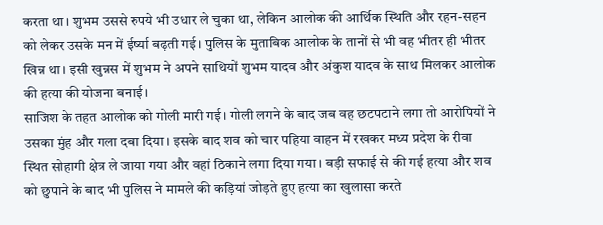करता था। शुभम उससे रुपये भी उधार ले चुका था, लेकिन आलोक की आर्थिक स्थिति और रहन-सहन को लेकर उसके मन में ईर्ष्या बढ़ती गई। पुलिस के मुताबिक आलोक के तानों से भी वह भीतर ही भीतर खिन्न था। इसी खुन्नस में शुभम ने अपने साथियों शुभम यादव और अंकुश यादव के साथ मिलकर आलोक की हत्या की योजना बनाई।
साजिश के तहत आलोक को गोली मारी गई। गोली लगने के बाद जब वह छटपटाने लगा तो आरोपियों ने उसका मुंह और गला दबा दिया। इसके बाद शव को चार पहिया वाहन में रखकर मध्य प्रदेश के रीवा स्थित सोहागी क्षेत्र ले जाया गया और वहां ठिकाने लगा दिया गया। बड़ी सफाई से की गई हत्या और शव को छुपाने के बाद भी पुलिस ने मामले की कड़ियां जोड़ते हुए हत्या का खुलासा करते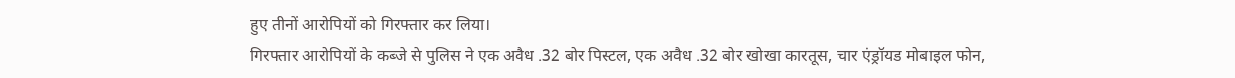हुए तीनों आरोपियों को गिरफ्तार कर लिया।
गिरफ्तार आरोपियों के कब्जे से पुलिस ने एक अवैध .32 बोर पिस्टल, एक अवैध .32 बोर खोखा कारतूस, चार एंड्रॉयड मोबाइल फोन,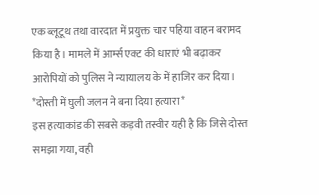एक ब्लूटूथ तथा वारदात में प्रयुक्त चार पहिया वाहन बरामद किया है। मामले में आर्म्स एक्ट की धाराएं भी बढ़ाकर आरोपियों को पुलिस ने न्यायालय के में हाजिर कर दिया।
*दोस्ती में घुली जलन ने बना दिया हत्यारा*
इस हत्याकांड की सबसे कड़वी तस्वीर यही है कि जिसे दोस्त समझा गया, वही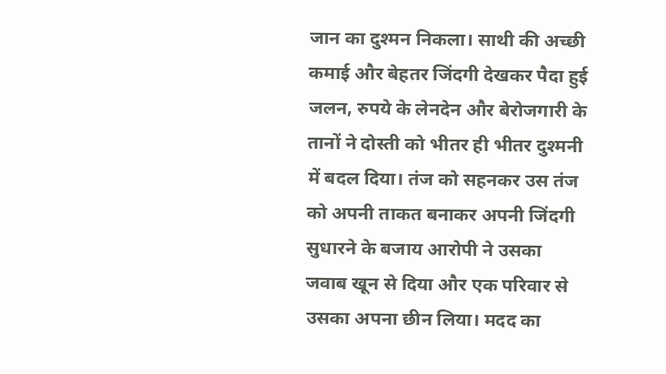जान का दुश्मन निकला। साथी की अच्छी कमाई और बेहतर जिंदगी देखकर पैदा हुई जलन, रुपये के लेनदेन और बेरोजगारी के तानों ने दोस्ती को भीतर ही भीतर दुश्मनी में बदल दिया। तंज को सहनकर उस तंज को अपनी ताकत बनाकर अपनी जिंदगी सुधारने के बजाय आरोपी ने उसका जवाब खून से दिया और एक परिवार से उसका अपना छीन लिया। मदद का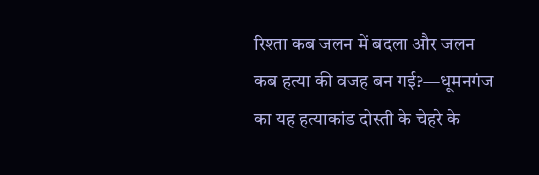रिश्ता कब जलन में बदला और जलन कब हत्या की वजह बन गई?—धूमनगंज का यह हत्याकांड दोस्ती के चेहरे के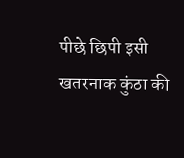पीछे छिपी इसी खतरनाक कुंठा की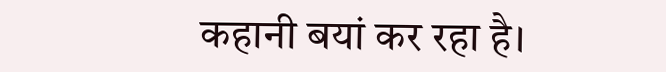कहानी बयां कर रहा है।